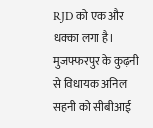RJD को एक और धक्का लगा है। मुजफ्फरपुर के कुढ़नी से विधायक अनिल सहनी को सीबीआई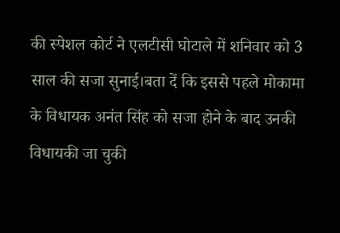की स्पेशल कोर्ट ने एलटीसी घोटाले में शनिवार को 3 साल की सजा सुनाई।बता दें कि इससे पहले मोकामा के विधायक अनंत सिंह को सजा होने के बाद उनकी विधायकी जा चुकी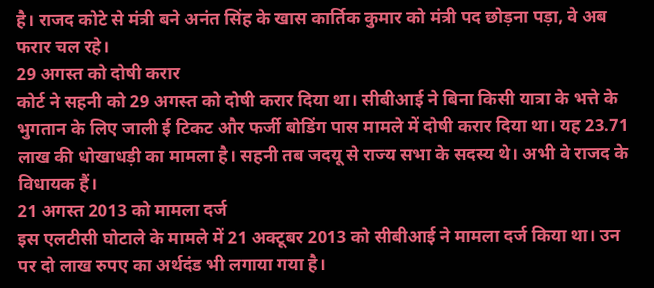है। राजद कोटे से मंत्री बने अनंत सिंह के खास कार्तिक कुमार को मंत्री पद छोड़ना पड़ा, वे अब फरार चल रहे।
29 अगस्त को दोषी करार
कोर्ट ने सहनी को 29 अगस्त को दोषी करार दिया था। सीबीआई ने बिना किसी यात्रा के भत्ते के भुगतान के लिए जाली ई टिकट और फर्जी बोडिंग पास मामले में दोषी करार दिया था। यह 23.71 लाख की धोखाधड़ी का मामला है। सहनी तब जदयू से राज्य सभा के सदस्य थे। अभी वे राजद के विधायक हैं।
21 अगस्त 2013 को मामला दर्ज
इस एलटीसी घोटाले के मामले में 21 अक्टूबर 2013 को सीबीआई ने मामला दर्ज किया था। उन पर दो लाख रुपए का अर्थदंड भी लगाया गया है।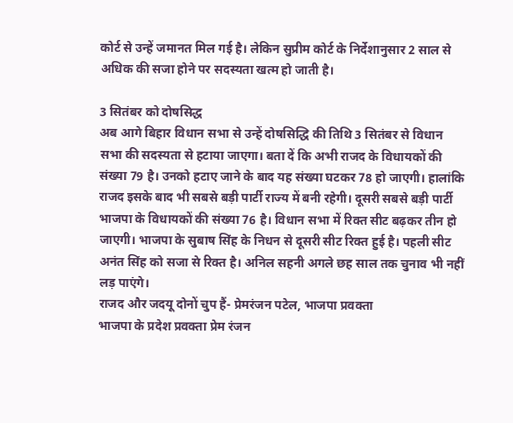कोर्ट से उन्हें जमानत मिल गई है। लेकिन सुप्रीम कोर्ट के निर्देशानुसार 2 साल से अधिक की सजा होने पर सदस्यता खत्म हो जाती है।

3 सितंबर को दोषसिद्ध
अब आगे बिहार विधान सभा से उन्हें दोषसिद्धि की तिथि 3 सितंबर से विधान सभा की सदस्यता से हटाया जाएगा। बता दें कि अभी राजद के विधायकों की संख्या 79 है। उनको हटाए जाने के बाद यह संख्या घटकर 78 हो जाएगी। हालांकि राजद इसके बाद भी सबसे बड़ी पार्टी राज्य में बनी रहेगी। दूसरी सबसे बड़ी पार्टी भाजपा के विधायकों की संख्या 76 है। विधान सभा में रिक्त सीट बढ़कर तीन हो जाएगी। भाजपा के सुबाष सिंह के निधन से दूसरी सीट रिक्त हुई है। पहली सीट अनंत सिंह को सजा से रिक्त है। अनिल सहनी अगले छह साल तक चुनाव भी नहीं लड़ पाएंगे।
राजद और जदयू दोनों चुप हैं- प्रेमरंजन पटेल, भाजपा प्रवक्ता
भाजपा के प्रदेश प्रवक्ता प्रेम रंजन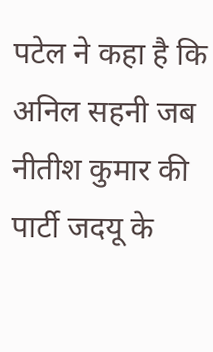पटेल ने कहा है कि अनिल सहनी जब नीतीश कुमार की पार्टी जदयू के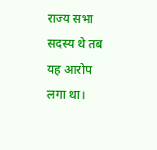राज्य सभा सदस्य थे तब यह आरोप लगा था।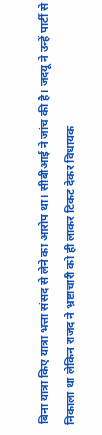बिना यात्रा किए यात्रा भत्ता संसद से लेने का आरोप था। सीबीआई ने जांच की है। जदयू ने उन्हें पार्टी से निकाला था लेकिन राजद ने भ्रष्टाचारी को ही लाकर टिकट देकर विधायक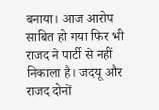बनाया। आज आरोप साबित हो गया फिर भी राजद ने पार्टी से नहीं निकाला है। जदयू और राजद दोनों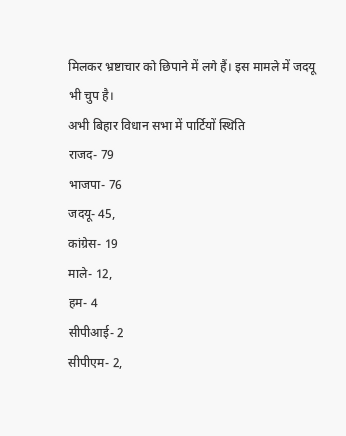मिलकर भ्रष्टाचार को छिपाने में लगे हैं। इस मामले में जदयू भी चुप है।
अभी बिहार विधान सभा में पार्टियों स्थिति
राजद- 79
भाजपा- 76
जदयू- 45,
कांग्रेस- 19
माले- 12,
हम- 4
सीपीआई- 2
सीपीएम- 2,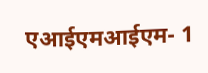एआईएमआईएम- 1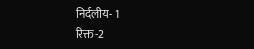निर्दलीय- 1
रिक्त-2